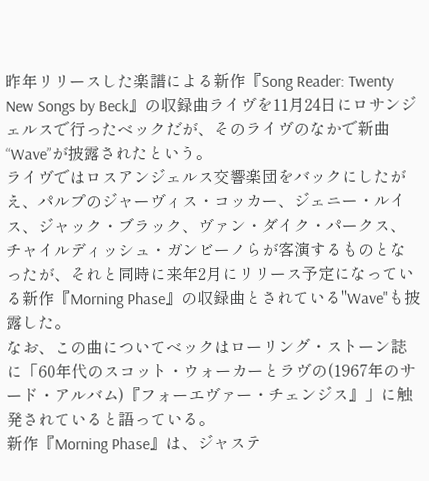昨年リリースした楽譜による新作『Song Reader: Twenty New Songs by Beck』の収録曲ライヴを11月24日にロサンジェルスで行ったベックだが、そのライヴのなかで新曲“Wave”が披露されたという。
ライヴではロスアンジェルス交響楽団をバックにしたがえ、パルプのジャーヴィス・コッカー、ジェニー・ルイス、ジャック・ブラック、ヴァン・ダイク・パークス、チャイルディッシュ・ガンビーノらが客演するものとなったが、それと同時に来年2月にリリース予定になっている新作『Morning Phase』の収録曲とされている"Wave"も披露した。
なお、この曲についてベックはローリング・ストーン誌に「60年代のスコット・ウォーカーとラヴの(1967年のサード・アルバム)『フォーエヴァー・チェンジス』」に触発されていると語っている。
新作『Morning Phase』は、ジャステ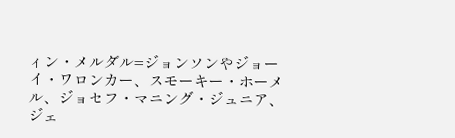ィン・メルダル=ジョンソンやジョーイ・ワロンカー、スモーキー・ホーメル、ジョセフ・マニング・ジュニア、ジェ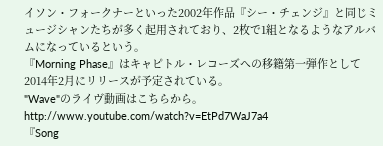イソン・フォークナーといった2002年作品『シー・チェンジ』と同じミュージシャンたちが多く起用されており、2枚で1組となるようなアルバムになっているという。
『Morning Phase』はキャピトル・レコーズへの移籍第一弾作として2014年2月にリリースが予定されている。
"Wave"のライヴ動画はこちらから。
http://www.youtube.com/watch?v=EtPd7WaJ7a4
『Song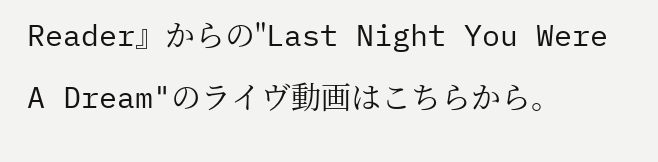Reader』からの"Last Night You Were A Dream"のライヴ動画はこちらから。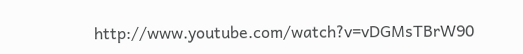http://www.youtube.com/watch?v=vDGMsTBrW90